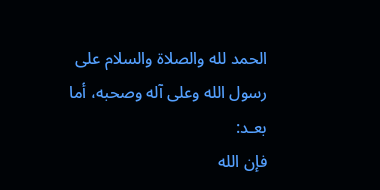الحمد لله والصلاة والسلام على رسول الله وعلى آله وصحبه، أما بعـد:
فإن الله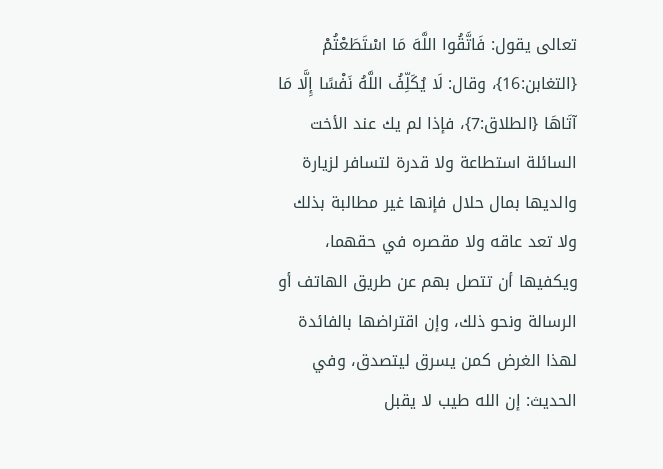تعالى يقول: فَاتَّقُوا اللَّهَ مَا اسْتَطَعْتُمْ {التغابن:16}، وقال: لَا يُكَلِّفُ اللَّهُ نَفْسًا إِلَّا مَا آتَاهَا {الطلاق:7}، فإذا لم يك عند الأخت السائلة استطاعة ولا قدرة لتسافر لزيارة والديها بمال حلال فإنها غير مطالبة بذلك ولا تعد عاقه ولا مقصره في حقهما، ويكفيها أن تتصل بهم عن طريق الهاتف أو الرسالة ونحو ذلك، وإن اقتراضها بالفائدة لهذا الغرض كمن يسرق ليتصدق، وفي الحديث: إن الله طيب لا يقبل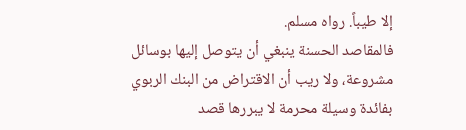إلا طيباً. رواه مسلم.
فالمقاصد الحسنة ينبغي أن يتوصل إليها بوسائل مشروعة، ولا ريب أن الاقتراض من البنك الربوي بفائدة وسيلة محرمة لا يبررها قصد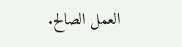العمل الصالح.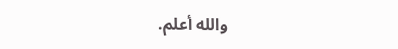والله أعلم.